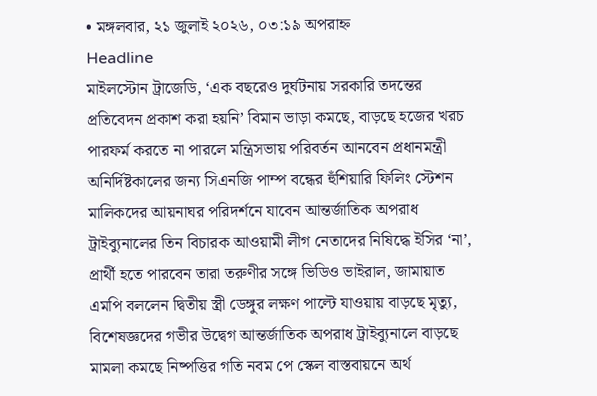• মঙ্গলবার, ২১ জুলাই ২০২৬, ০৩:১৯ অপরাহ্ন
Headline
মাইলস্টোন ট্রাজেডি, ‘এক বছরেও দুর্ঘটনায় সরকারি তদন্তের প্রতিবেদন প্রকাশ করা হয়নি’ বিমান ভাড়া কমছে, বাড়ছে হজের খরচ পারফর্ম করতে না পারলে মন্ত্রিসভায় পরিবর্তন আনবেন প্রধানমন্ত্রী অনির্দিষ্টকালের জন্য সিএনজি পাম্প বন্ধের হুঁশিয়ারি ফিলিং স্টেশন মালিকদের আয়নাঘর পরিদর্শনে যাবেন আন্তর্জাতিক অপরাধ ট্রাইব্যুনালের তিন বিচারক আওয়ামী লীগ নেতাদের নিষিদ্ধে ইসির ‘না’, প্রার্থী হতে পারবেন তারা তরুণীর সঙ্গে ভিডিও ভাইরাল, জামায়াত এমপি বললেন দ্বিতীয় স্ত্রী ডেঙ্গুর লক্ষণ পাল্টে যাওয়ায় বাড়ছে মৃত্যু, বিশেষজ্ঞদের গভীর উদ্বেগ আন্তর্জাতিক অপরাধ ট্রাইব্যুনালে বাড়ছে মামলা কমছে নিষ্পত্তির গতি নবম পে স্কেল বাস্তবায়নে অর্থ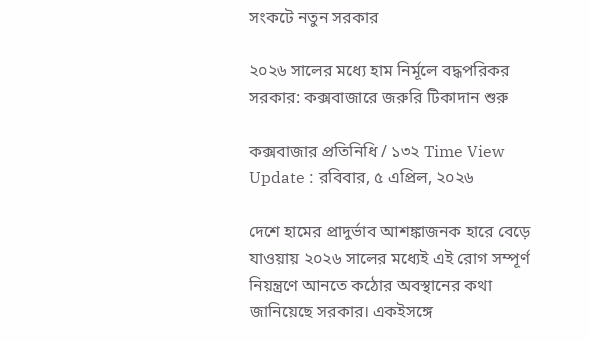সংকটে নতুন সরকার

২০২৬ সালের মধ্যে হাম নির্মূলে বদ্ধপরিকর সরকার: কক্সবাজারে জরুরি টিকাদান শুরু

কক্সবাজার প্রতিনিধি / ১৩২ Time View
Update : রবিবার, ৫ এপ্রিল, ২০২৬

দেশে হামের প্রাদুর্ভাব আশঙ্কাজনক হারে বেড়ে যাওয়ায় ২০২৬ সালের মধ্যেই এই রোগ সম্পূর্ণ নিয়ন্ত্রণে আনতে কঠোর অবস্থানের কথা জানিয়েছে সরকার। একইসঙ্গে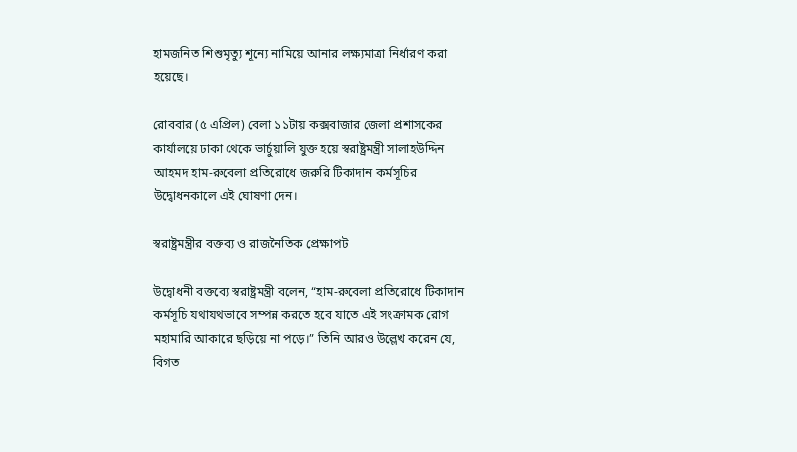হামজনিত শিশুমৃত্যু শূন্যে নামিয়ে আনার লক্ষ্যমাত্রা নির্ধারণ করা হয়েছে।

রোববার (৫ এপ্রিল) বেলা ১১টায় কক্সবাজার জেলা প্রশাসকের কার্যালয়ে ঢাকা থেকে ভার্চুয়ালি যুক্ত হয়ে স্বরাষ্ট্রমন্ত্রী সালাহউদ্দিন আহমদ হাম-রুবেলা প্রতিরোধে জরুরি টিকাদান কর্মসূচির উদ্বোধনকালে এই ঘোষণা দেন।

স্বরাষ্ট্রমন্ত্রীর বক্তব্য ও রাজনৈতিক প্রেক্ষাপট

উদ্বোধনী বক্তব্যে স্বরাষ্ট্রমন্ত্রী বলেন, “হাম-রুবেলা প্রতিরোধে টিকাদান কর্মসূচি যথাযথভাবে সম্পন্ন করতে হবে যাতে এই সংক্রামক রোগ মহামারি আকারে ছড়িয়ে না পড়ে।” তিনি আরও উল্লেখ করেন যে, বিগত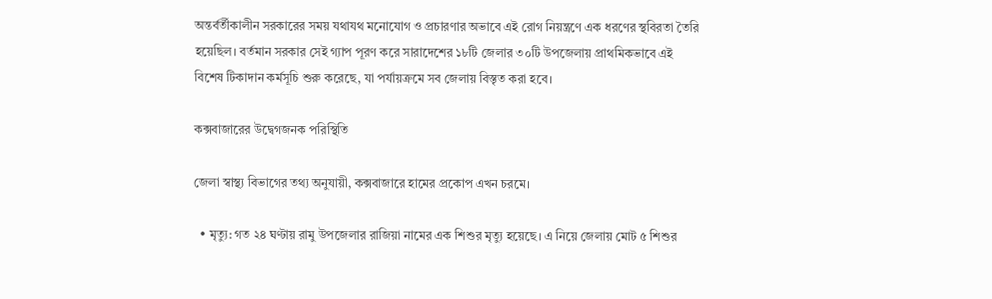অন্তর্বর্তীকালীন সরকারের সময় যথাযথ মনোযোগ ও প্রচারণার অভাবে এই রোগ নিয়ন্ত্রণে এক ধরণের স্থবিরতা তৈরি হয়েছিল। বর্তমান সরকার সেই গ্যাপ পূরণ করে সারাদেশের ১৮টি জেলার ৩০টি উপজেলায় প্রাথমিকভাবে এই বিশেষ টিকাদান কর্মসূচি শুরু করেছে, যা পর্যায়ক্রমে সব জেলায় বিস্তৃত করা হবে।

কক্সবাজারের উদ্বেগজনক পরিস্থিতি

জেলা স্বাস্থ্য বিভাগের তথ্য অনুযায়ী, কক্সবাজারে হামের প্রকোপ এখন চরমে।

  • মৃত্যু: গত ২৪ ঘণ্টায় রামু উপজেলার রাজিয়া নামের এক শিশুর মৃত্যু হয়েছে। এ নিয়ে জেলায় মোট ৫ শিশুর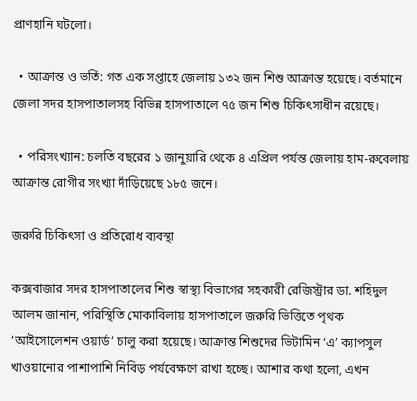প্রাণহানি ঘটলো।

  • আক্রান্ত ও ভর্তি: গত এক সপ্তাহে জেলায় ১৩২ জন শিশু আক্রান্ত হয়েছে। বর্তমানে জেলা সদর হাসপাতালসহ বিভিন্ন হাসপাতালে ৭৫ জন শিশু চিকিৎসাধীন রয়েছে।

  • পরিসংখ্যান: চলতি বছরের ১ জানুয়ারি থেকে ৪ এপ্রিল পর্যন্ত জেলায় হাম-রুবেলায় আক্রান্ত রোগীর সংখ্যা দাঁড়িয়েছে ১৮৫ জনে।

জরুরি চিকিৎসা ও প্রতিরোধ ব্যবস্থা

কক্সবাজার সদর হাসপাতালের শিশু স্বাস্থ্য বিভাগের সহকারী রেজিস্ট্রার ডা. শহিদুল আলম জানান, পরিস্থিতি মোকাবিলায় হাসপাতালে জরুরি ভিত্তিতে পৃথক ‘আইসোলেশন ওয়ার্ড’ চালু করা হয়েছে। আক্রান্ত শিশুদের ভিটামিন ‘এ’ ক্যাপসুল খাওয়ানোর পাশাপাশি নিবিড় পর্যবেক্ষণে রাখা হচ্ছে। আশার কথা হলো, এখন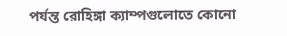পর্যন্ত রোহিঙ্গা ক্যাম্পগুলোতে কোনো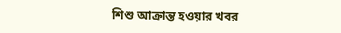শিশু আক্রান্ত হওয়ার খবর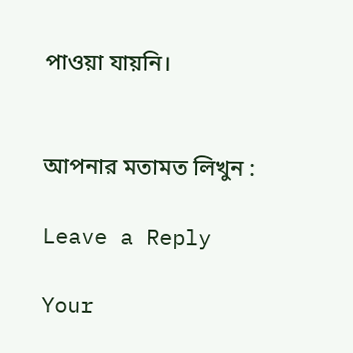পাওয়া যায়নি।


আপনার মতামত লিখুন :

Leave a Reply

Your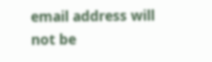email address will not be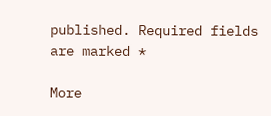published. Required fields are marked *

More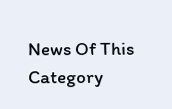News Of This Category